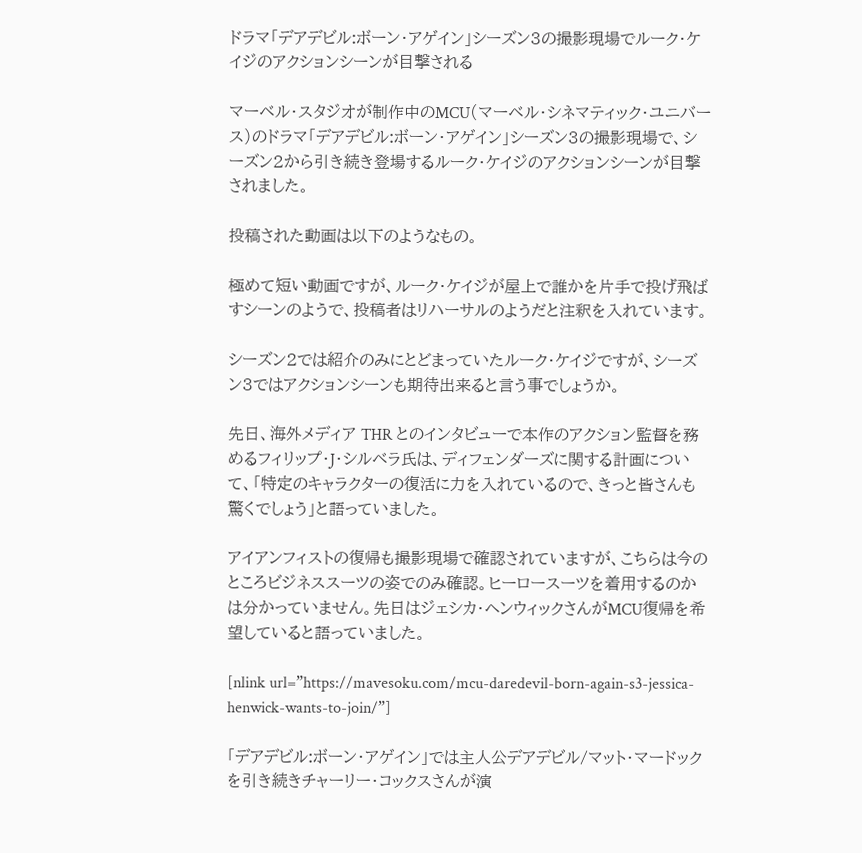ドラマ「デアデビル:ボーン・アゲイン」シーズン3の撮影現場でルーク・ケイジのアクションシーンが目撃される

マーベル・スタジオが制作中のMCU(マーベル・シネマティック・ユニバース)のドラマ「デアデビル:ボーン・アゲイン」シーズン3の撮影現場で、シーズン2から引き続き登場するルーク・ケイジのアクションシーンが目撃されました。

投稿された動画は以下のようなもの。

極めて短い動画ですが、ルーク・ケイジが屋上で誰かを片手で投げ飛ばすシーンのようで、投稿者はリハーサルのようだと注釈を入れています。

シーズン2では紹介のみにとどまっていたルーク・ケイジですが、シーズン3ではアクションシーンも期待出来ると言う事でしょうか。

先日、海外メディア THR とのインタビューで本作のアクション監督を務めるフィリップ・J・シルベラ氏は、ディフェンダーズに関する計画について、「特定のキャラクターの復活に力を入れているので、きっと皆さんも驚くでしょう」と語っていました。

アイアンフィストの復帰も撮影現場で確認されていますが、こちらは今のところビジネススーツの姿でのみ確認。ヒーロースーツを着用するのかは分かっていません。先日はジェシカ・ヘンウィックさんがMCU復帰を希望していると語っていました。

[nlink url=”https://mavesoku.com/mcu-daredevil-born-again-s3-jessica-henwick-wants-to-join/”]

「デアデビル:ボーン・アゲイン」では主人公デアデビル/マット・マードックを引き続きチャーリー・コックスさんが演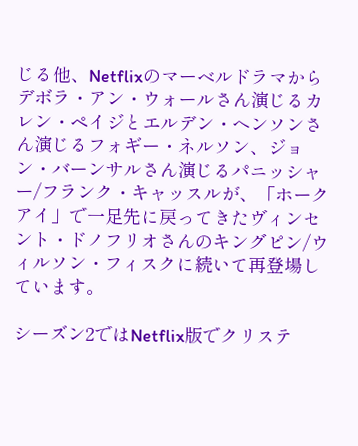じる他、Netflixのマーベルドラマからデボラ・アン・ウォールさん演じるカレン・ペイジとエルデン・ヘンソンさん演じるフォギー・ネルソン、ジョン・バーンサルさん演じるパニッシャー/フランク・キャッスルが、「ホークアイ」で一足先に戻ってきたヴィンセント・ドノフリオさんのキングピン/ウィルソン・フィスクに続いて再登場しています。

シーズン2ではNetflix版でクリステ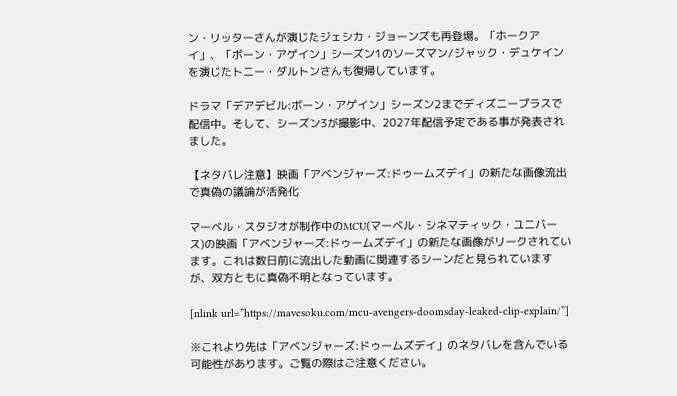ン・リッターさんが演じたジェシカ・ジョーンズも再登場。「ホークアイ」、「ボーン・アゲイン」シーズン1のソーズマン/ジャック・デュケインを演じたトニー・ダルトンさんも復帰しています。

ドラマ「デアデビル:ボーン・アゲイン」シーズン2までディズニープラスで配信中。そして、シーズン3が撮影中、2027年配信予定である事が発表されました。

【ネタバレ注意】映画「アベンジャーズ:ドゥームズデイ」の新たな画像流出で真偽の議論が活発化

マーベル・スタジオが制作中のMCU(マーベル・シネマティック・ユニバース)の映画「アベンジャーズ:ドゥームズデイ」の新たな画像がリークされています。これは数日前に流出した動画に関連するシーンだと見られていますが、双方ともに真偽不明となっています。

[nlink url=”https://mavesoku.com/mcu-avengers-doomsday-leaked-clip-explain/”]

※これより先は「アベンジャーズ:ドゥームズデイ」のネタバレを含んでいる可能性があります。ご覧の際はご注意ください。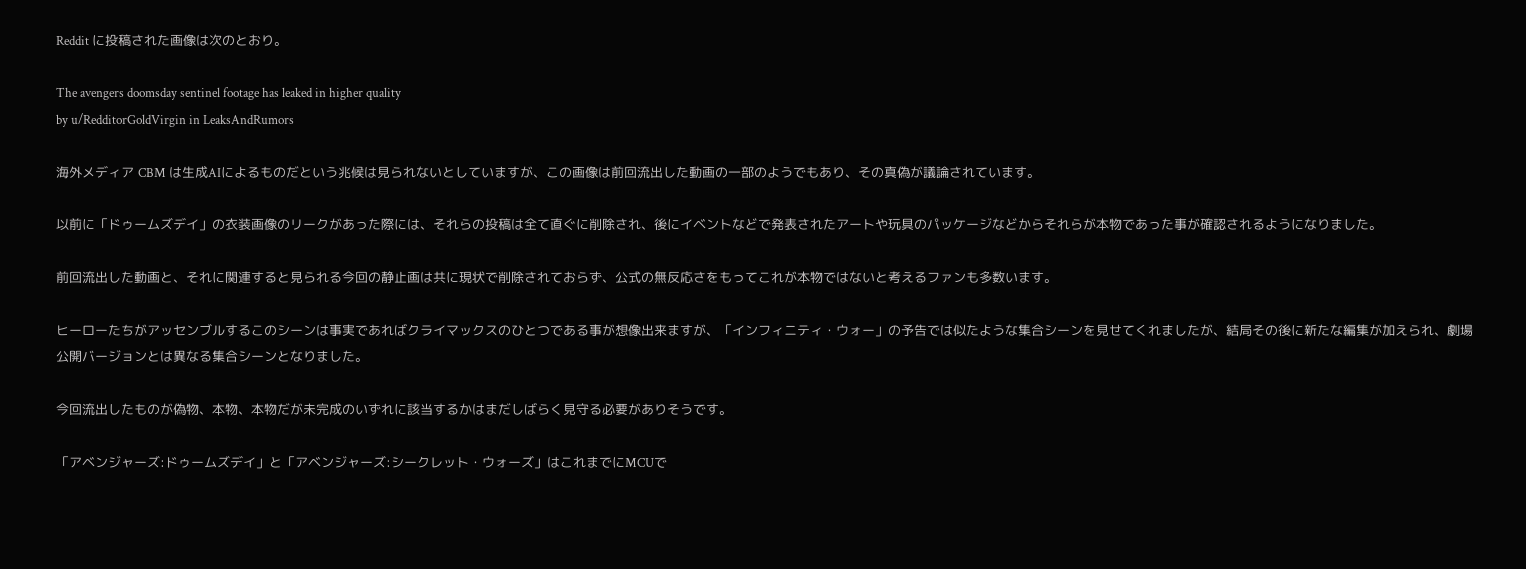Reddit に投稿された画像は次のとおり。

The avengers doomsday sentinel footage has leaked in higher quality
by u/RedditorGoldVirgin in LeaksAndRumors

海外メディア CBM は生成AIによるものだという兆候は見られないとしていますが、この画像は前回流出した動画の一部のようでもあり、その真偽が議論されています。

以前に「ドゥームズデイ」の衣装画像のリークがあった際には、それらの投稿は全て直ぐに削除され、後にイベントなどで発表されたアートや玩具のパッケージなどからそれらが本物であった事が確認されるようになりました。

前回流出した動画と、それに関連すると見られる今回の静止画は共に現状で削除されておらず、公式の無反応さをもってこれが本物ではないと考えるファンも多数います。

ヒーローたちがアッセンブルするこのシーンは事実であればクライマックスのひとつである事が想像出来ますが、「インフィニティ・ウォー」の予告では似たような集合シーンを見せてくれましたが、結局その後に新たな編集が加えられ、劇場公開バージョンとは異なる集合シーンとなりました。

今回流出したものが偽物、本物、本物だが未完成のいずれに該当するかはまだしばらく見守る必要がありそうです。

「アベンジャーズ:ドゥームズデイ」と「アベンジャーズ:シークレット・ウォーズ」はこれまでにMCUで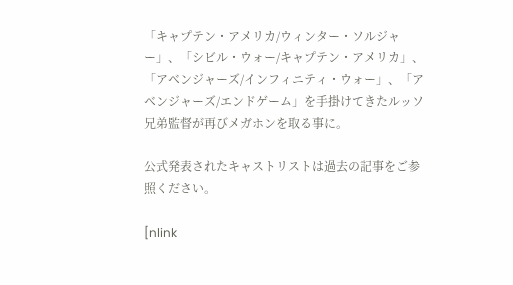「キャプテン・アメリカ/ウィンター・ソルジャー」、「シビル・ウォー/キャプテン・アメリカ」、「アベンジャーズ/インフィニティ・ウォー」、「アベンジャーズ/エンドゲーム」を手掛けてきたルッソ兄弟監督が再びメガホンを取る事に。

公式発表されたキャストリストは過去の記事をご参照ください。

[nlink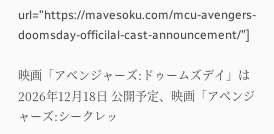url=”https://mavesoku.com/mcu-avengers-doomsday-officilal-cast-announcement/”]

映画「アベンジャーズ:ドゥームズデイ」は 2026年12月18日 公開予定、映画「アベンジャーズ:シークレッ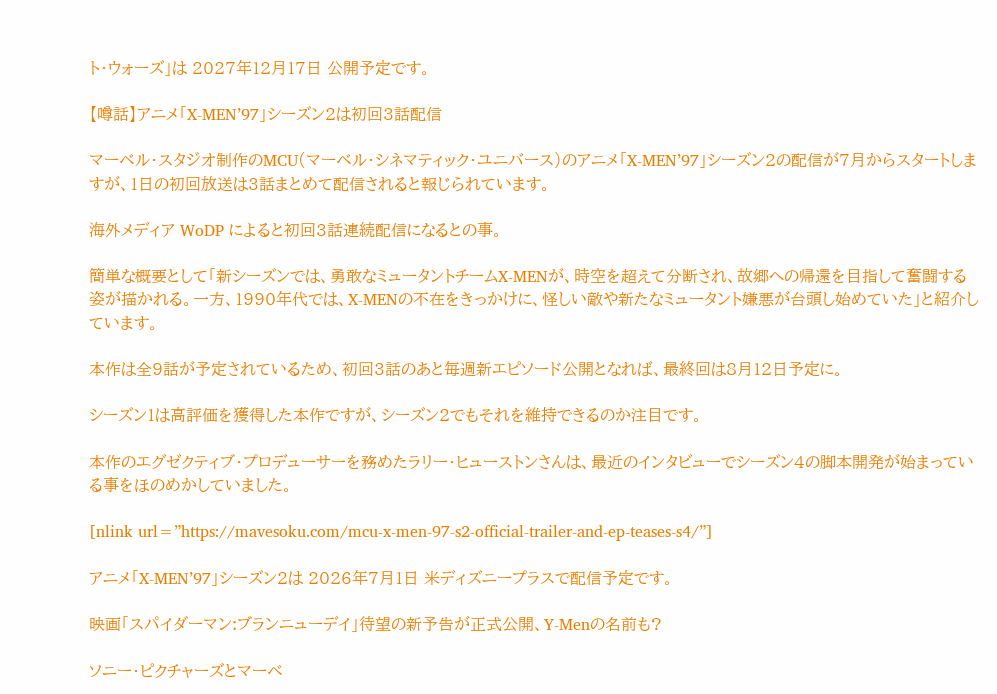ト・ウォーズ」は 2027年12月17日 公開予定です。

【噂話】アニメ「X-MEN’97」シーズン2は初回3話配信

マーベル・スタジオ制作のMCU(マーベル・シネマティック・ユニバース)のアニメ「X-MEN’97」シーズン2の配信が7月からスタートしますが、1日の初回放送は3話まとめて配信されると報じられています。

海外メディア WoDP によると初回3話連続配信になるとの事。

簡単な概要として「新シーズンでは、勇敢なミュータントチームX-MENが、時空を超えて分断され、故郷への帰還を目指して奮闘する姿が描かれる。一方、1990年代では、X-MENの不在をきっかけに、怪しい敵や新たなミュータント嫌悪が台頭し始めていた」と紹介しています。

本作は全9話が予定されているため、初回3話のあと毎週新エピソード公開となれば、最終回は8月12日予定に。

シーズン1は高評価を獲得した本作ですが、シーズン2でもそれを維持できるのか注目です。

本作のエグゼクティブ・プロデューサーを務めたラリー・ヒューストンさんは、最近のインタビューでシーズン4の脚本開発が始まっている事をほのめかしていました。

[nlink url=”https://mavesoku.com/mcu-x-men-97-s2-official-trailer-and-ep-teases-s4/”]

アニメ「X-MEN’97」シーズン2は 2026年7月1日 米ディズニープラスで配信予定です。

映画「スパイダーマン:ブランニューデイ」待望の新予告が正式公開、Y-Menの名前も?

ソニー・ピクチャーズとマーベ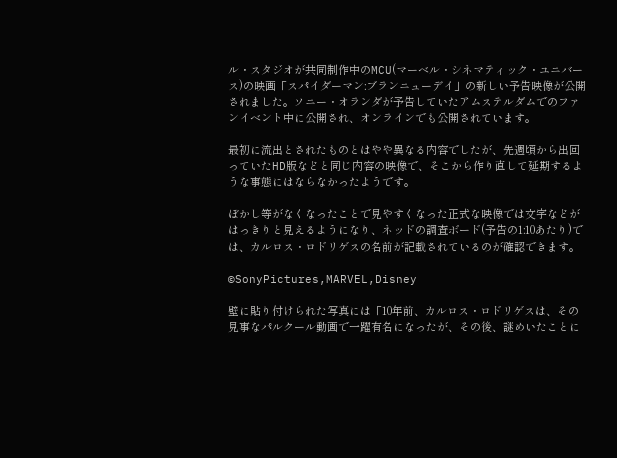ル・スタジオが共同制作中のMCU(マーベル・シネマティック・ユニバース)の映画「スパイダーマン:ブランニューデイ」の新しい予告映像が公開されました。ソニー・オランダが予告していたアムステルダムでのファンイベント中に公開され、オンラインでも公開されています。

最初に流出とされたものとはやや異なる内容でしたが、先週頃から出回っていたHD版などと同じ内容の映像で、そこから作り直して延期するような事態にはならなかったようです。

ぼかし等がなくなったことで見やすくなった正式な映像では文字などがはっきりと見えるようになり、ネッドの調査ボード(予告の1:10あたり)では、カルロス・ロドリゲスの名前が記載されているのが確認できます。

©SonyPictures,MARVEL,Disney

壁に貼り付けられた写真には「10年前、カルロス・ロドリゲスは、その見事なパルクール動画で一躍有名になったが、その後、謎めいたことに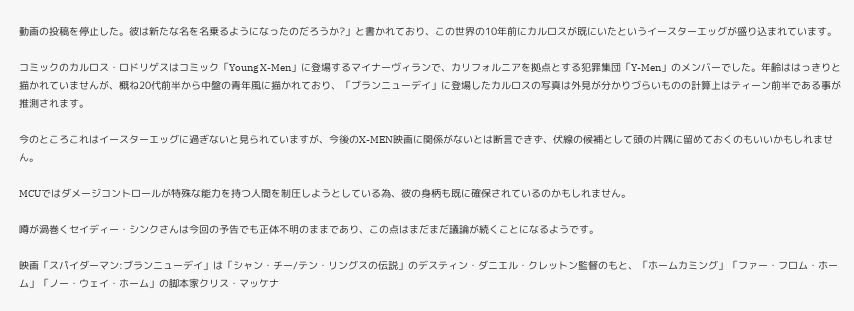動画の投稿を停止した。彼は新たな名を名乗るようになったのだろうか?」と書かれており、この世界の10年前にカルロスが既にいたというイースターエッグが盛り込まれています。

コミックのカルロス・ロドリゲスはコミック「Young X-Men」に登場するマイナーヴィランで、カリフォルニアを拠点とする犯罪集団「Y-Men」のメンバーでした。年齢ははっきりと描かれていませんが、概ね20代前半から中盤の青年風に描かれており、「ブランニューデイ」に登場したカルロスの写真は外見が分かりづらいものの計算上はティーン前半である事が推測されます。

今のところこれはイースターエッグに過ぎないと見られていますが、今後のX-MEN映画に関係がないとは断言できず、伏線の候補として頭の片隅に留めておくのもいいかもしれません。

MCUではダメージコントロールが特殊な能力を持つ人間を制圧しようとしている為、彼の身柄も既に確保されているのかもしれません。

噂が渦巻くセイディー・シンクさんは今回の予告でも正体不明のままであり、この点はまだまだ議論が続くことになるようです。

映画「スパイダーマン:ブランニューデイ」は「シャン・チー/テン・リングスの伝説」のデスティン・ダニエル・クレットン監督のもと、「ホームカミング」「ファー・フロム・ホーム」「ノー・ウェイ・ホーム」の脚本家クリス・マッケナ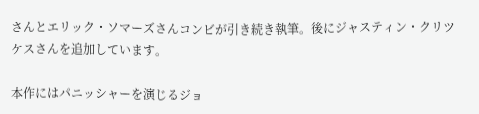さんとエリック・ソマーズさんコンビが引き続き執筆。後にジャスティン・クリツケスさんを追加しています。

本作にはパニッシャーを演じるジョ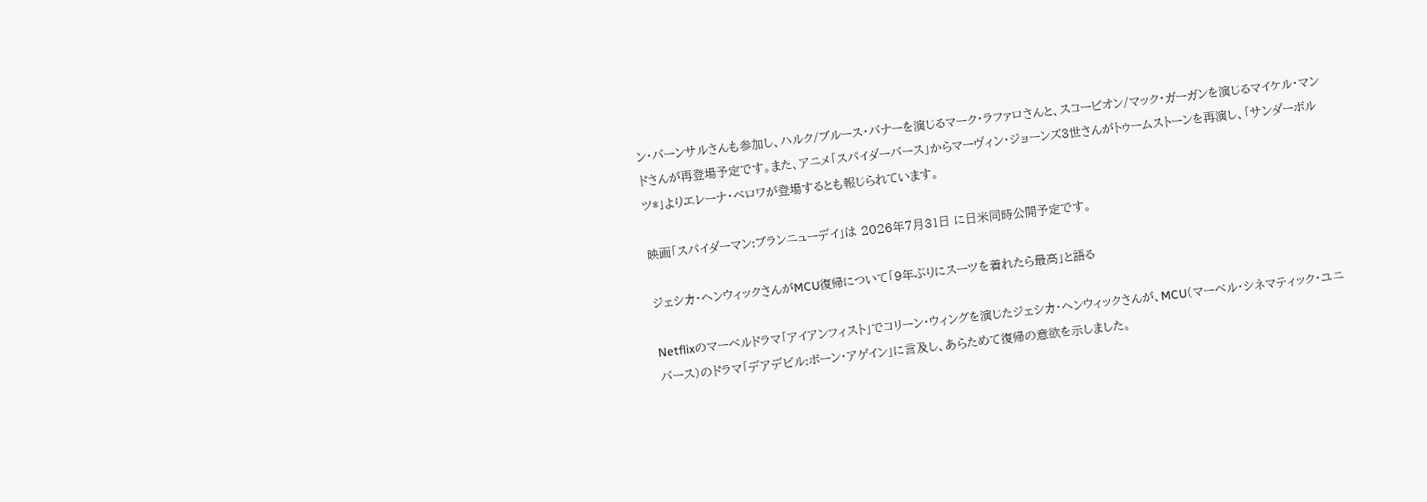ン・バーンサルさんも参加し、ハルク/ブルース・バナーを演じるマーク・ラファロさんと、スコーピオン/マック・ガーガンを演じるマイケル・マンドさんが再登場予定です。また、アニメ「スパイダーバース」からマーヴィン・ジョーンズ3世さんがトゥームストーンを再演し、「サンダーボルツ*」よりエレーナ・ベロワが登場するとも報じられています。

映画「スパイダーマン:ブランニューデイ」は 2026年7月31日 に日米同時公開予定です。

ジェシカ・ヘンウィックさんがMCU復帰について「9年ぶりにスーツを着れたら最高」と語る

Netflixのマーベルドラマ「アイアンフィスト」でコリーン・ウィングを演じたジェシカ・ヘンウィックさんが、MCU(マーベル・シネマティック・ユニバース)のドラマ「デアデビル:ボーン・アゲイン」に言及し、あらためて復帰の意欲を示しました。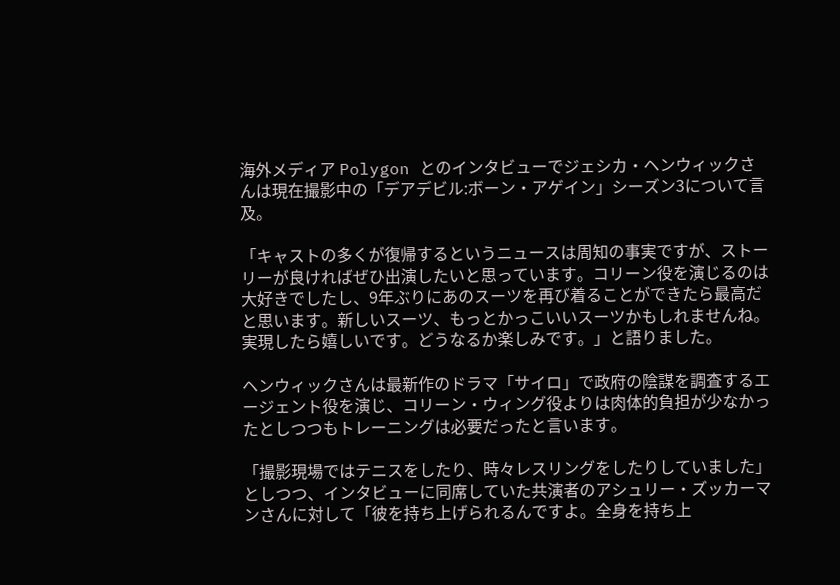海外メディア Polygon とのインタビューでジェシカ・ヘンウィックさんは現在撮影中の「デアデビル:ボーン・アゲイン」シーズン3について言及。

「キャストの多くが復帰するというニュースは周知の事実ですが、ストーリーが良ければぜひ出演したいと思っています。コリーン役を演じるのは大好きでしたし、9年ぶりにあのスーツを再び着ることができたら最高だと思います。新しいスーツ、もっとかっこいいスーツかもしれませんね。実現したら嬉しいです。どうなるか楽しみです。」と語りました。

ヘンウィックさんは最新作のドラマ「サイロ」で政府の陰謀を調査するエージェント役を演じ、コリーン・ウィング役よりは肉体的負担が少なかったとしつつもトレーニングは必要だったと言います。

「撮影現場ではテニスをしたり、時々レスリングをしたりしていました」としつつ、インタビューに同席していた共演者のアシュリー・ズッカーマンさんに対して「彼を持ち上げられるんですよ。全身を持ち上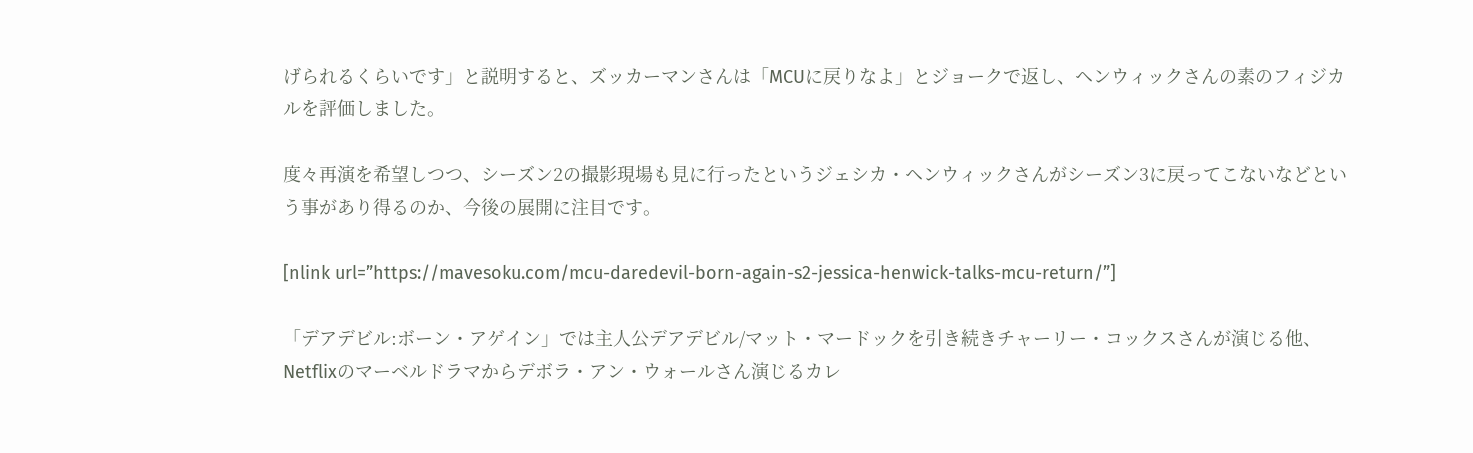げられるくらいです」と説明すると、ズッカーマンさんは「MCUに戻りなよ」とジョークで返し、ヘンウィックさんの素のフィジカルを評価しました。

度々再演を希望しつつ、シーズン2の撮影現場も見に行ったというジェシカ・ヘンウィックさんがシーズン3に戻ってこないなどという事があり得るのか、今後の展開に注目です。

[nlink url=”https://mavesoku.com/mcu-daredevil-born-again-s2-jessica-henwick-talks-mcu-return/”]

「デアデビル:ボーン・アゲイン」では主人公デアデビル/マット・マードックを引き続きチャーリー・コックスさんが演じる他、Netflixのマーベルドラマからデボラ・アン・ウォールさん演じるカレ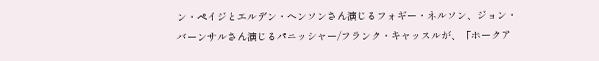ン・ペイジとエルデン・ヘンソンさん演じるフォギー・ネルソン、ジョン・バーンサルさん演じるパニッシャー/フランク・キャッスルが、「ホークア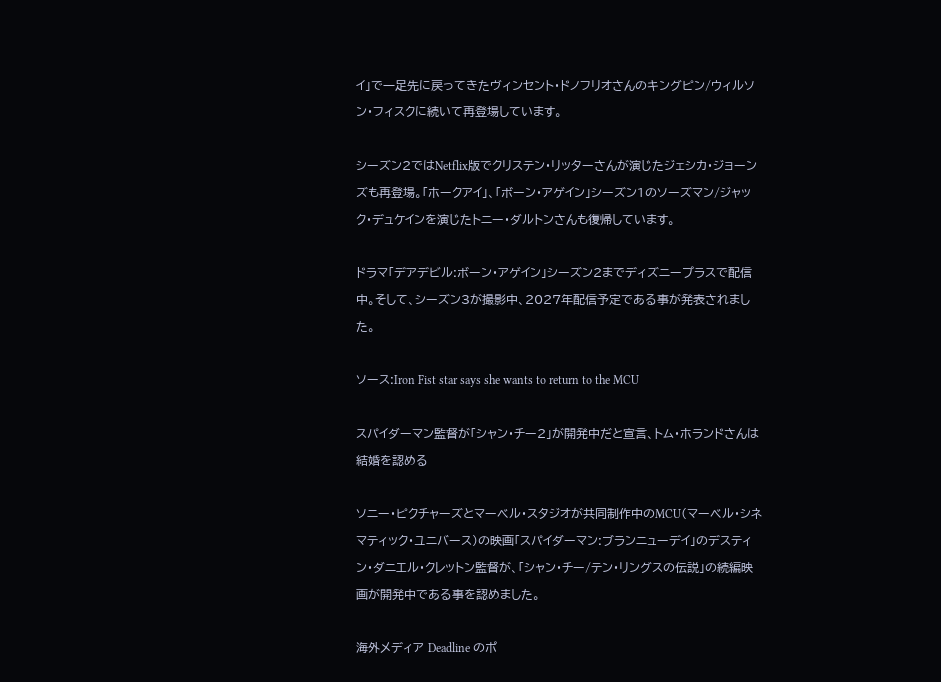イ」で一足先に戻ってきたヴィンセント・ドノフリオさんのキングピン/ウィルソン・フィスクに続いて再登場しています。

シーズン2ではNetflix版でクリステン・リッターさんが演じたジェシカ・ジョーンズも再登場。「ホークアイ」、「ボーン・アゲイン」シーズン1のソーズマン/ジャック・デュケインを演じたトニー・ダルトンさんも復帰しています。

ドラマ「デアデビル:ボーン・アゲイン」シーズン2までディズニープラスで配信中。そして、シーズン3が撮影中、2027年配信予定である事が発表されました。

ソース:Iron Fist star says she wants to return to the MCU

スパイダーマン監督が「シャン・チー2」が開発中だと宣言、トム・ホランドさんは結婚を認める

ソニー・ピクチャーズとマーベル・スタジオが共同制作中のMCU(マーベル・シネマティック・ユニバース)の映画「スパイダーマン:ブランニューデイ」のデスティン・ダニエル・クレットン監督が、「シャン・チー/テン・リングスの伝説」の続編映画が開発中である事を認めました。

海外メディア Deadline のポ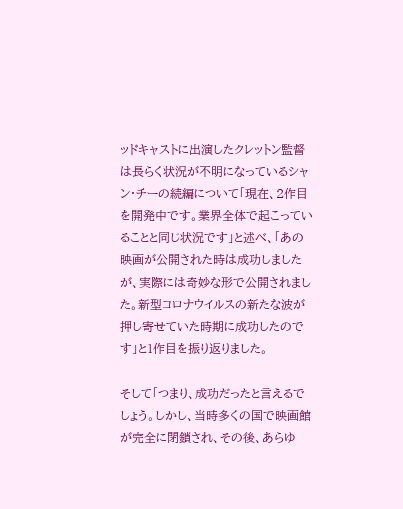ッドキャストに出演したクレットン監督は長らく状況が不明になっているシャン・チーの続編について「現在、2作目を開発中です。業界全体で起こっていることと同じ状況です」と述べ、「あの映画が公開された時は成功しましたが、実際には奇妙な形で公開されました。新型コロナウイルスの新たな波が押し寄せていた時期に成功したのです」と1作目を振り返りました。

そして「つまり、成功だったと言えるでしょう。しかし、当時多くの国で映画館が完全に閉鎖され、その後、あらゆ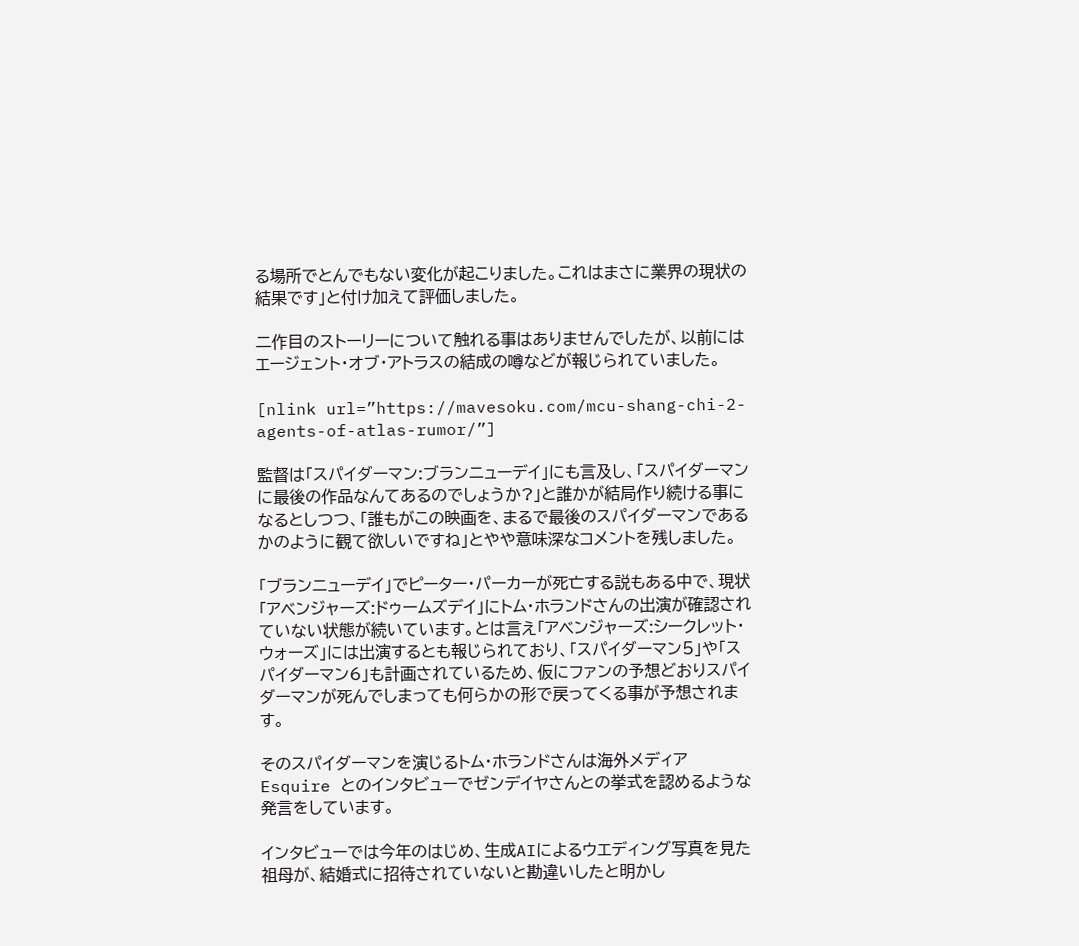る場所でとんでもない変化が起こりました。これはまさに業界の現状の結果です」と付け加えて評価しました。

二作目のストーリーについて触れる事はありませんでしたが、以前にはエージェント・オブ・アトラスの結成の噂などが報じられていました。

[nlink url=”https://mavesoku.com/mcu-shang-chi-2-agents-of-atlas-rumor/”]

監督は「スパイダーマン:ブランニューデイ」にも言及し、「スパイダーマンに最後の作品なんてあるのでしょうか?」と誰かが結局作り続ける事になるとしつつ、「誰もがこの映画を、まるで最後のスパイダーマンであるかのように観て欲しいですね」とやや意味深なコメントを残しました。

「ブランニューデイ」でピーター・パーカーが死亡する説もある中で、現状「アベンジャーズ:ドゥームズデイ」にトム・ホランドさんの出演が確認されていない状態が続いています。とは言え「アベンジャーズ:シークレット・ウォーズ」には出演するとも報じられており、「スパイダーマン5」や「スパイダーマン6」も計画されているため、仮にファンの予想どおりスパイダーマンが死んでしまっても何らかの形で戻ってくる事が予想されます。

そのスパイダーマンを演じるトム・ホランドさんは海外メディア Esquire とのインタビューでゼンデイヤさんとの挙式を認めるような発言をしています。

インタビューでは今年のはじめ、生成AIによるウエディング写真を見た祖母が、結婚式に招待されていないと勘違いしたと明かし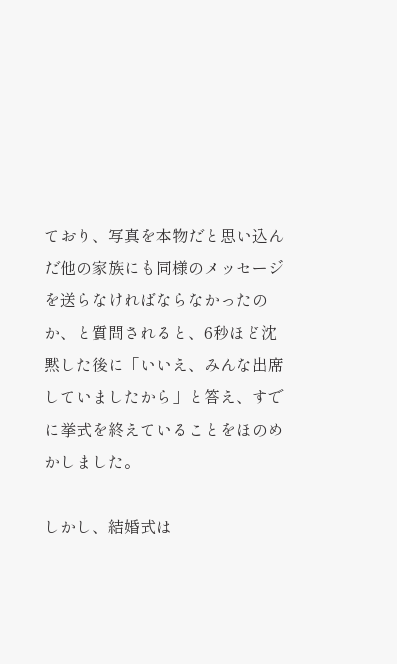ており、写真を本物だと思い込んだ他の家族にも同様のメッセージを送らなければならなかったのか、と質問されると、6秒ほど沈黙した後に「いいえ、みんな出席していましたから」と答え、すでに挙式を終えていることをほのめかしました。

しかし、結婚式は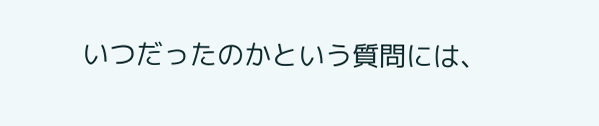いつだったのかという質問には、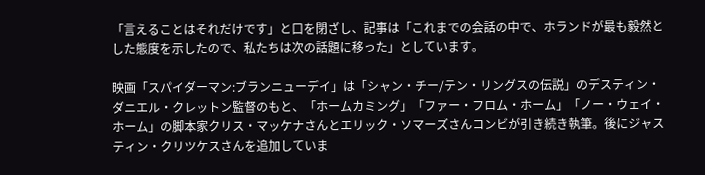「言えることはそれだけです」と口を閉ざし、記事は「これまでの会話の中で、ホランドが最も毅然とした態度を示したので、私たちは次の話題に移った」としています。

映画「スパイダーマン:ブランニューデイ」は「シャン・チー/テン・リングスの伝説」のデスティン・ダニエル・クレットン監督のもと、「ホームカミング」「ファー・フロム・ホーム」「ノー・ウェイ・ホーム」の脚本家クリス・マッケナさんとエリック・ソマーズさんコンビが引き続き執筆。後にジャスティン・クリツケスさんを追加していま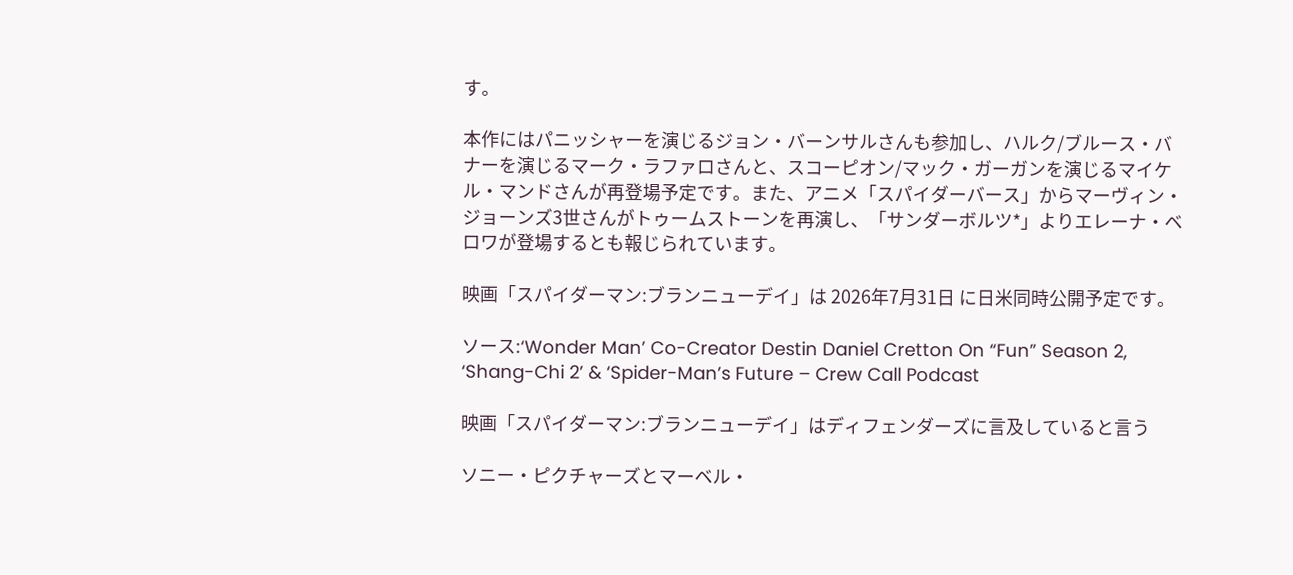す。

本作にはパニッシャーを演じるジョン・バーンサルさんも参加し、ハルク/ブルース・バナーを演じるマーク・ラファロさんと、スコーピオン/マック・ガーガンを演じるマイケル・マンドさんが再登場予定です。また、アニメ「スパイダーバース」からマーヴィン・ジョーンズ3世さんがトゥームストーンを再演し、「サンダーボルツ*」よりエレーナ・ベロワが登場するとも報じられています。

映画「スパイダーマン:ブランニューデイ」は 2026年7月31日 に日米同時公開予定です。

ソース:‘Wonder Man’ Co-Creator Destin Daniel Cretton On “Fun” Season 2, ‘Shang-Chi 2’ & ‘Spider-Man’s Future – Crew Call Podcast

映画「スパイダーマン:ブランニューデイ」はディフェンダーズに言及していると言う

ソニー・ピクチャーズとマーベル・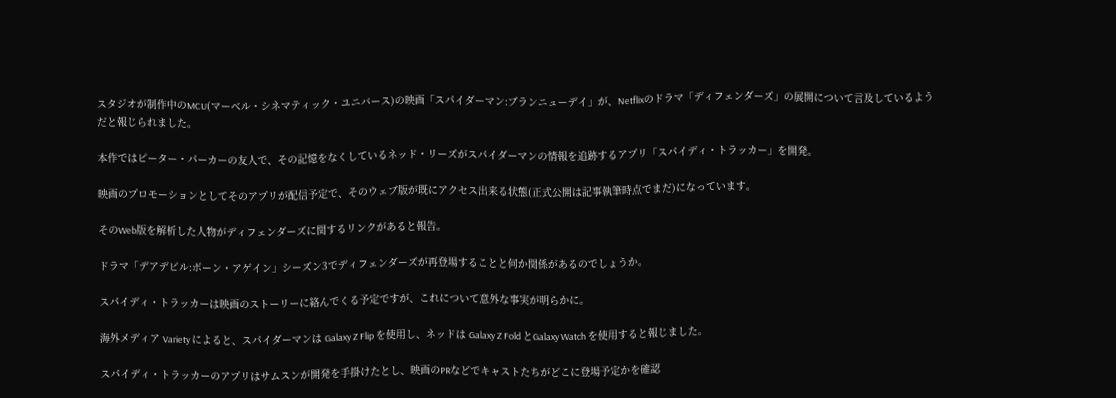スタジオが制作中のMCU(マーベル・シネマティック・ユニバース)の映画「スパイダーマン:ブランニューデイ」が、Netflixのドラマ「ディフェンダーズ」の展開について言及しているようだと報じられました。

本作ではピーター・パーカーの友人で、その記憶をなくしているネッド・リーズがスパイダーマンの情報を追跡するアプリ「スパイディ・トラッカー」を開発。

映画のプロモーションとしてそのアプリが配信予定で、そのウェブ版が既にアクセス出来る状態(正式公開は記事執筆時点でまだ)になっています。

そのWeb版を解析した人物がディフェンダーズに関するリンクがあると報告。

ドラマ「デアデビル:ボーン・アゲイン」シーズン3でディフェンダーズが再登場することと何か関係があるのでしょうか。

スパイディ・トラッカーは映画のストーリーに絡んでくる予定ですが、これについて意外な事実が明らかに。

海外メディア Variety によると、スパイダーマンは Galaxy Z Flip を使用し、ネッドは Galaxy Z Fold とGalaxy Watch を使用すると報じました。

スパイディ・トラッカーのアプリはサムスンが開発を手掛けたとし、映画のPRなどでキャストたちがどこに登場予定かを確認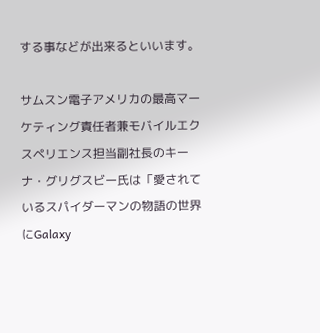する事などが出来るといいます。

サムスン電子アメリカの最高マーケティング責任者兼モバイルエクスペリエンス担当副社長のキーナ・グリグスビー氏は「愛されているスパイダーマンの物語の世界にGalaxy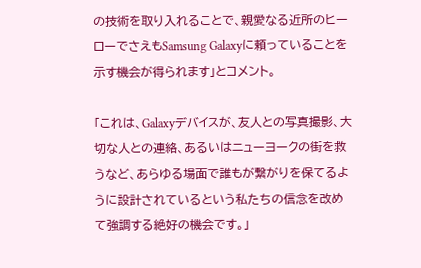の技術を取り入れることで、親愛なる近所のヒーローでさえもSamsung Galaxyに頼っていることを示す機会が得られます」とコメント。

「これは、Galaxyデバイスが、友人との写真撮影、大切な人との連絡、あるいはニューヨークの街を救うなど、あらゆる場面で誰もが繋がりを保てるように設計されているという私たちの信念を改めて強調する絶好の機会です。」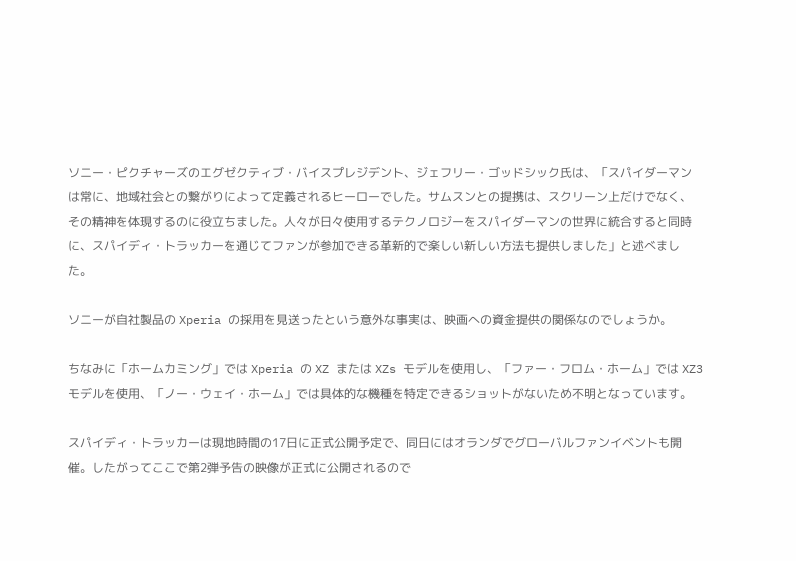ソニー・ピクチャーズのエグゼクティブ・バイスプレジデント、ジェフリー・ゴッドシック氏は、「スパイダーマンは常に、地域社会との繋がりによって定義されるヒーローでした。サムスンとの提携は、スクリーン上だけでなく、その精神を体現するのに役立ちました。人々が日々使用するテクノロジーをスパイダーマンの世界に統合すると同時に、スパイディ・トラッカーを通じてファンが参加できる革新的で楽しい新しい方法も提供しました」と述べました。

ソニーが自社製品の Xperia の採用を見送ったという意外な事実は、映画への資金提供の関係なのでしょうか。

ちなみに「ホームカミング」では Xperia の XZ または XZs モデルを使用し、「ファー・フロム・ホーム」では XZ3 モデルを使用、「ノー・ウェイ・ホーム」では具体的な機種を特定できるショットがないため不明となっています。

スパイディ・トラッカーは現地時間の17日に正式公開予定で、同日にはオランダでグローバルファンイベントも開催。したがってここで第2弾予告の映像が正式に公開されるので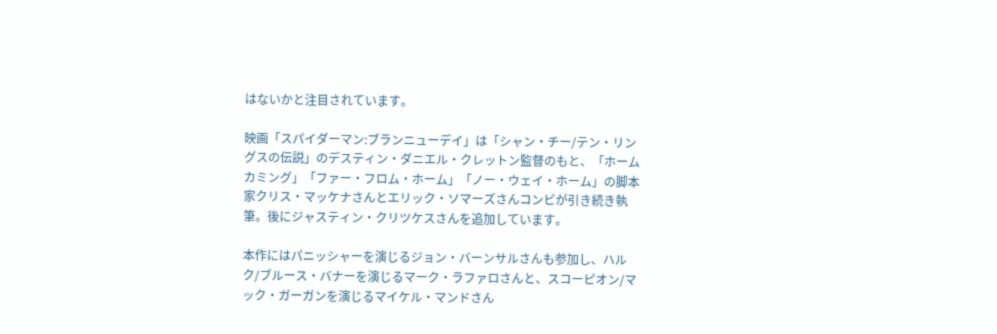はないかと注目されています。

映画「スパイダーマン:ブランニューデイ」は「シャン・チー/テン・リングスの伝説」のデスティン・ダニエル・クレットン監督のもと、「ホームカミング」「ファー・フロム・ホーム」「ノー・ウェイ・ホーム」の脚本家クリス・マッケナさんとエリック・ソマーズさんコンビが引き続き執筆。後にジャスティン・クリツケスさんを追加しています。

本作にはパニッシャーを演じるジョン・バーンサルさんも参加し、ハルク/ブルース・バナーを演じるマーク・ラファロさんと、スコーピオン/マック・ガーガンを演じるマイケル・マンドさん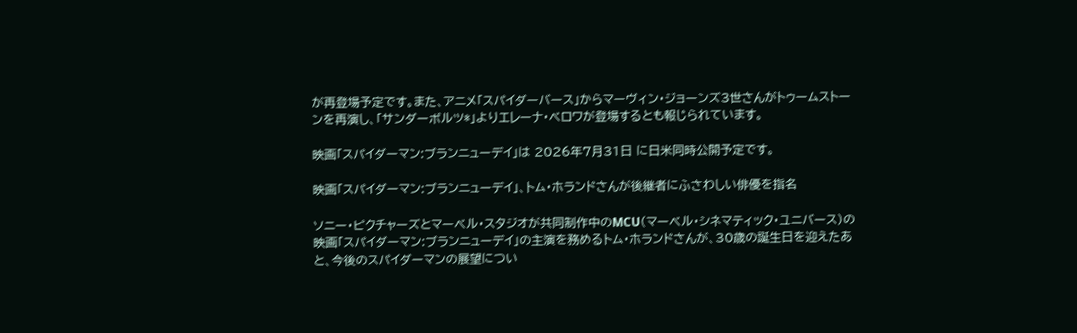が再登場予定です。また、アニメ「スパイダーバース」からマーヴィン・ジョーンズ3世さんがトゥームストーンを再演し、「サンダーボルツ*」よりエレーナ・ベロワが登場するとも報じられています。

映画「スパイダーマン:ブランニューデイ」は 2026年7月31日 に日米同時公開予定です。

映画「スパイダーマン:ブランニューデイ」、トム・ホランドさんが後継者にふさわしい俳優を指名

ソニー・ピクチャーズとマーベル・スタジオが共同制作中のMCU(マーベル・シネマティック・ユニバース)の映画「スパイダーマン:ブランニューデイ」の主演を務めるトム・ホランドさんが、30歳の誕生日を迎えたあと、今後のスパイダーマンの展望につい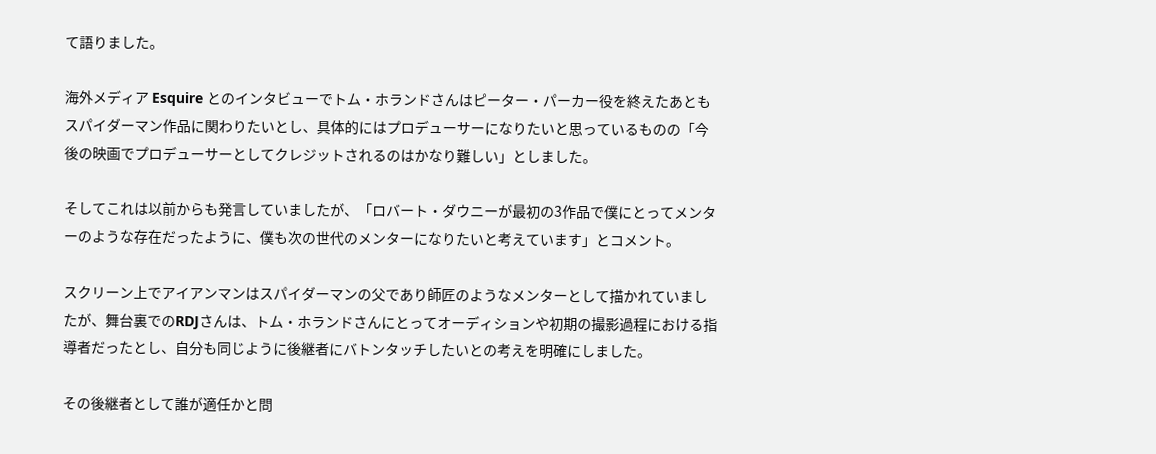て語りました。

海外メディア Esquire とのインタビューでトム・ホランドさんはピーター・パーカー役を終えたあともスパイダーマン作品に関わりたいとし、具体的にはプロデューサーになりたいと思っているものの「今後の映画でプロデューサーとしてクレジットされるのはかなり難しい」としました。

そしてこれは以前からも発言していましたが、「ロバート・ダウニーが最初の3作品で僕にとってメンターのような存在だったように、僕も次の世代のメンターになりたいと考えています」とコメント。

スクリーン上でアイアンマンはスパイダーマンの父であり師匠のようなメンターとして描かれていましたが、舞台裏でのRDJさんは、トム・ホランドさんにとってオーディションや初期の撮影過程における指導者だったとし、自分も同じように後継者にバトンタッチしたいとの考えを明確にしました。

その後継者として誰が適任かと問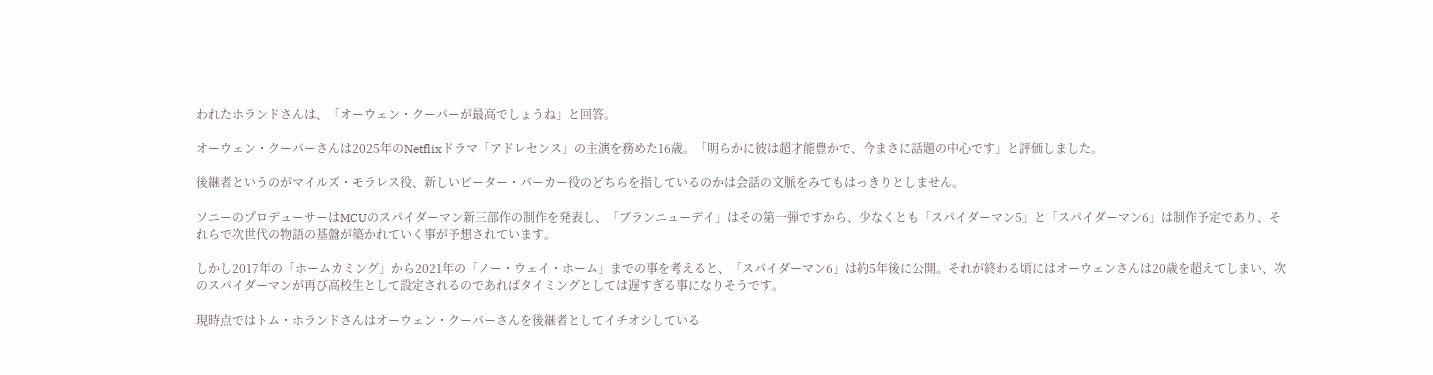われたホランドさんは、「オーウェン・クーパーが最高でしょうね」と回答。

オーウェン・クーパーさんは2025年のNetflixドラマ「アドレセンス」の主演を務めた16歳。「明らかに彼は超才能豊かで、今まさに話題の中心です」と評価しました。

後継者というのがマイルズ・モラレス役、新しいピーター・パーカー役のどちらを指しているのかは会話の文脈をみてもはっきりとしません。

ソニーのプロデューサーはMCUのスパイダーマン新三部作の制作を発表し、「ブランニューデイ」はその第一弾ですから、少なくとも「スパイダーマン5」と「スパイダーマン6」は制作予定であり、それらで次世代の物語の基盤が築かれていく事が予想されています。

しかし2017年の「ホームカミング」から2021年の「ノー・ウェイ・ホーム」までの事を考えると、「スパイダーマン6」は約5年後に公開。それが終わる頃にはオーウェンさんは20歳を超えてしまい、次のスパイダーマンが再び高校生として設定されるのであればタイミングとしては遅すぎる事になりそうです。

現時点ではトム・ホランドさんはオーウェン・クーパーさんを後継者としてイチオシしている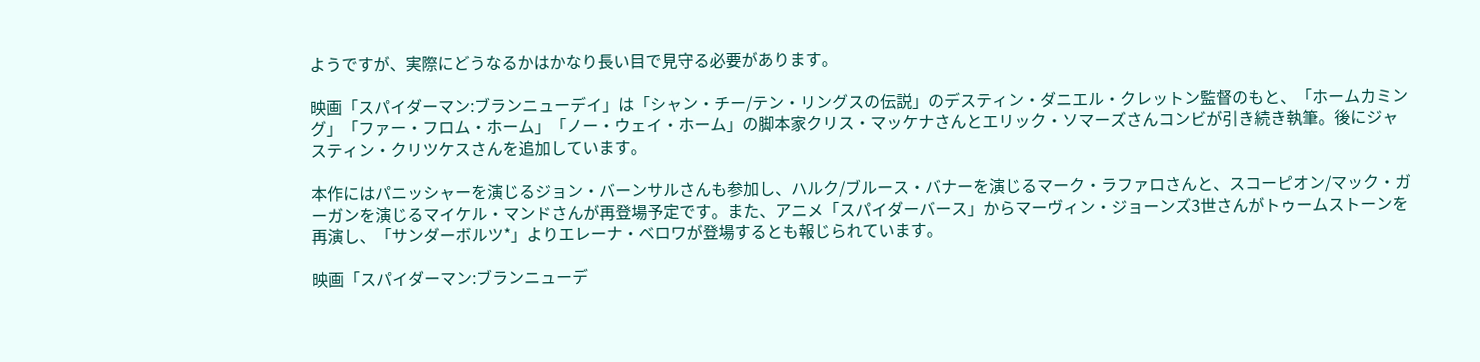ようですが、実際にどうなるかはかなり長い目で見守る必要があります。

映画「スパイダーマン:ブランニューデイ」は「シャン・チー/テン・リングスの伝説」のデスティン・ダニエル・クレットン監督のもと、「ホームカミング」「ファー・フロム・ホーム」「ノー・ウェイ・ホーム」の脚本家クリス・マッケナさんとエリック・ソマーズさんコンビが引き続き執筆。後にジャスティン・クリツケスさんを追加しています。

本作にはパニッシャーを演じるジョン・バーンサルさんも参加し、ハルク/ブルース・バナーを演じるマーク・ラファロさんと、スコーピオン/マック・ガーガンを演じるマイケル・マンドさんが再登場予定です。また、アニメ「スパイダーバース」からマーヴィン・ジョーンズ3世さんがトゥームストーンを再演し、「サンダーボルツ*」よりエレーナ・ベロワが登場するとも報じられています。

映画「スパイダーマン:ブランニューデ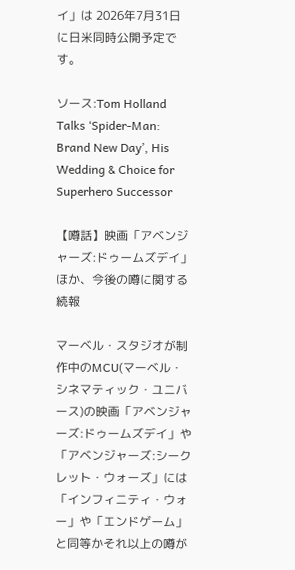イ」は 2026年7月31日 に日米同時公開予定です。

ソース:Tom Holland Talks ‘Spider-Man: Brand New Day’, His Wedding & Choice for Superhero Successor

【噂話】映画「アベンジャーズ:ドゥームズデイ」ほか、今後の噂に関する続報

マーベル・スタジオが制作中のMCU(マーベル・シネマティック・ユニバース)の映画「アベンジャーズ:ドゥームズデイ」や「アベンジャーズ:シークレット・ウォーズ」には「インフィニティ・ウォー」や「エンドゲーム」と同等かそれ以上の噂が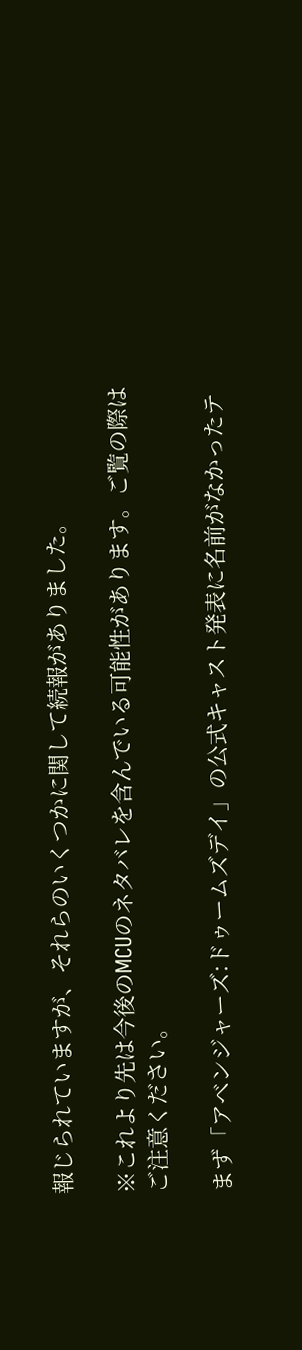報じられていますが、それらのいくつかに関して続報がありました。

※これより先は今後のMCUのネタバレを含んでいる可能性があります。ご覧の際はご注意ください。

まず「アベンジャーズ:ドゥームズデイ」の公式キャスト発表に名前がなかったテ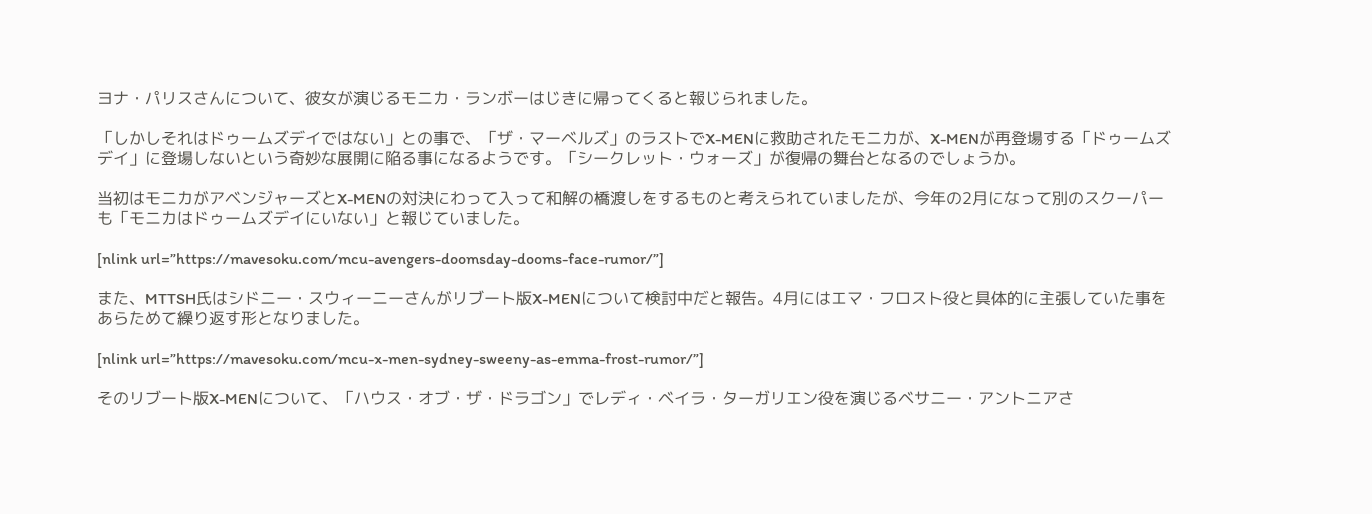ヨナ・パリスさんについて、彼女が演じるモニカ・ランボーはじきに帰ってくると報じられました。

「しかしそれはドゥームズデイではない」との事で、「ザ・マーベルズ」のラストでX-MENに救助されたモニカが、X-MENが再登場する「ドゥームズデイ」に登場しないという奇妙な展開に陥る事になるようです。「シークレット・ウォーズ」が復帰の舞台となるのでしょうか。

当初はモニカがアベンジャーズとX-MENの対決にわって入って和解の橋渡しをするものと考えられていましたが、今年の2月になって別のスクーパーも「モニカはドゥームズデイにいない」と報じていました。

[nlink url=”https://mavesoku.com/mcu-avengers-doomsday-dooms-face-rumor/”]

また、MTTSH氏はシドニー・スウィーニーさんがリブート版X-MENについて検討中だと報告。4月にはエマ・フロスト役と具体的に主張していた事をあらためて繰り返す形となりました。

[nlink url=”https://mavesoku.com/mcu-x-men-sydney-sweeny-as-emma-frost-rumor/”]

そのリブート版X-MENについて、「ハウス・オブ・ザ・ドラゴン」でレディ・ベイラ・ターガリエン役を演じるベサニー・アントニアさ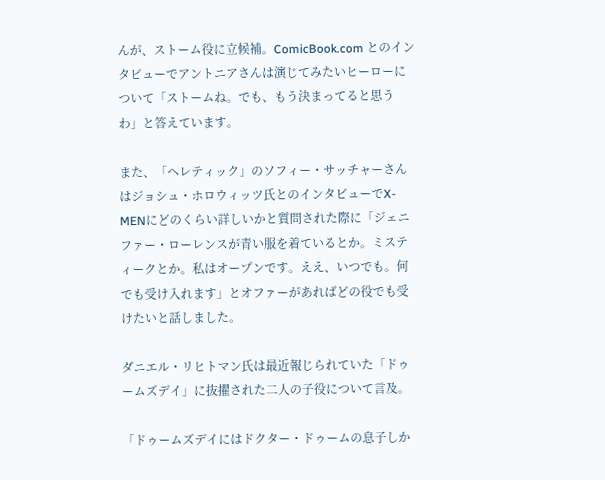んが、ストーム役に立候補。ComicBook.com とのインタビューでアントニアさんは演じてみたいヒーローについて「ストームね。でも、もう決まってると思うわ」と答えています。

また、「ヘレティック」のソフィー・サッチャーさんはジョシュ・ホロウィッツ氏とのインタビューでX-MENにどのくらい詳しいかと質問された際に「ジェニファー・ローレンスが青い服を着ているとか。ミスティークとか。私はオープンです。ええ、いつでも。何でも受け入れます」とオファーがあればどの役でも受けたいと話しました。

ダニエル・リヒトマン氏は最近報じられていた「ドゥームズデイ」に抜擢された二人の子役について言及。

「ドゥームズデイにはドクター・ドゥームの息子しか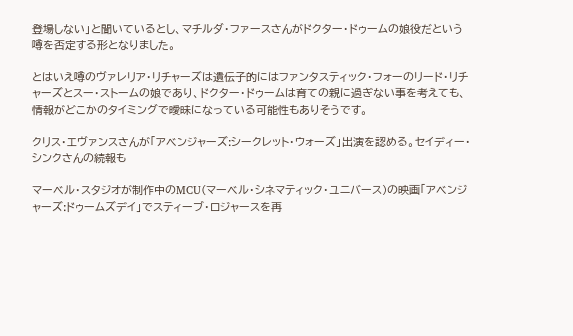登場しない」と聞いているとし、マチルダ・ファースさんがドクター・ドゥームの娘役だという噂を否定する形となりました。

とはいえ噂のヴァレリア・リチャーズは遺伝子的にはファンタスティック・フォーのリード・リチャーズとスー・ストームの娘であり、ドクター・ドゥームは育ての親に過ぎない事を考えても、情報がどこかのタイミングで曖昧になっている可能性もありそうです。

クリス・エヴァンスさんが「アベンジャーズ:シークレット・ウォーズ」出演を認める。セイディー・シンクさんの続報も

マーベル・スタジオが制作中のMCU(マーベル・シネマティック・ユニバース)の映画「アベンジャーズ:ドゥームズデイ」でスティーブ・ロジャースを再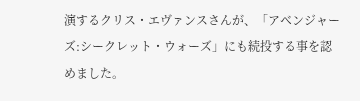演するクリス・エヴァンスさんが、「アベンジャーズ:シークレット・ウォーズ」にも続投する事を認めました。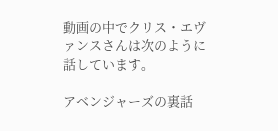動画の中でクリス・エヴァンスさんは次のように話しています。

アベンジャーズの裏話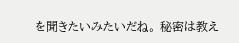を聞きたいみたいだね。 秘密は教え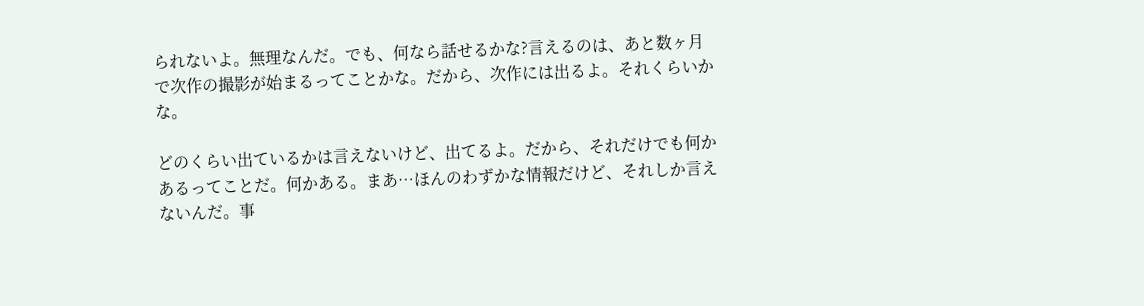られないよ。無理なんだ。でも、何なら話せるかな?言えるのは、あと数ヶ月で次作の撮影が始まるってことかな。だから、次作には出るよ。それくらいかな。

どのくらい出ているかは言えないけど、出てるよ。だから、それだけでも何かあるってことだ。何かある。まあ…ほんのわずかな情報だけど、それしか言えないんだ。事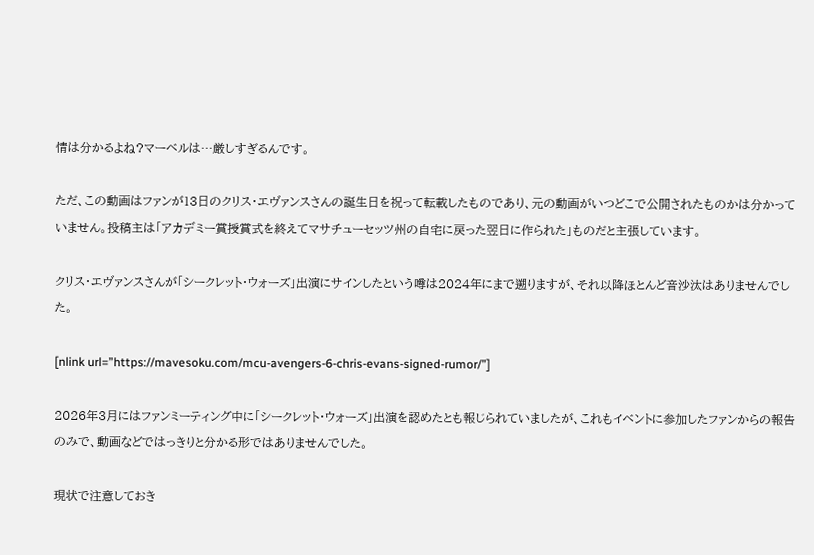情は分かるよね?マーベルは…厳しすぎるんです。

ただ、この動画はファンが13日のクリス・エヴァンスさんの誕生日を祝って転載したものであり、元の動画がいつどこで公開されたものかは分かっていません。投稿主は「アカデミー賞授賞式を終えてマサチューセッツ州の自宅に戻った翌日に作られた」ものだと主張しています。

クリス・エヴァンスさんが「シークレット・ウォーズ」出演にサインしたという噂は2024年にまで遡りますが、それ以降ほとんど音沙汰はありませんでした。

[nlink url=”https://mavesoku.com/mcu-avengers-6-chris-evans-signed-rumor/”]

2026年3月にはファンミーティング中に「シークレット・ウォーズ」出演を認めたとも報じられていましたが、これもイベントに参加したファンからの報告のみで、動画などではっきりと分かる形ではありませんでした。

現状で注意しておき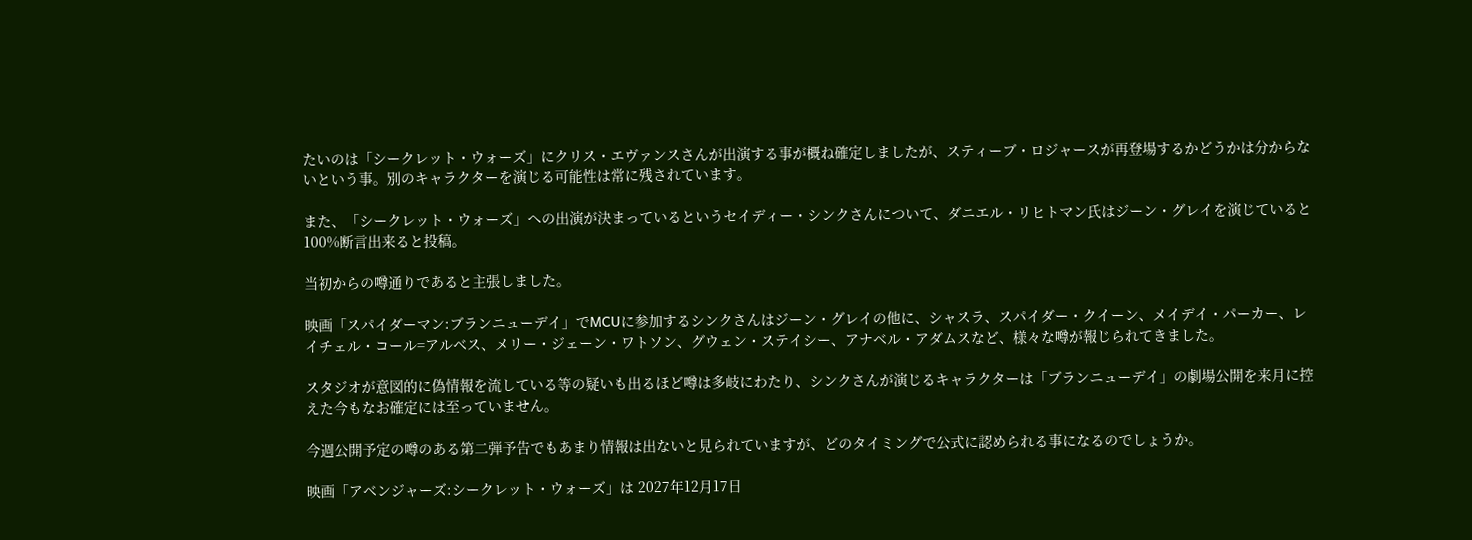たいのは「シークレット・ウォーズ」にクリス・エヴァンスさんが出演する事が概ね確定しましたが、スティーブ・ロジャースが再登場するかどうかは分からないという事。別のキャラクターを演じる可能性は常に残されています。

また、「シークレット・ウォーズ」への出演が決まっているというセイディー・シンクさんについて、ダニエル・リヒトマン氏はジーン・グレイを演じていると100%断言出来ると投稿。

当初からの噂通りであると主張しました。

映画「スパイダーマン:ブランニューデイ」でMCUに参加するシンクさんはジーン・グレイの他に、シャスラ、スパイダー・クイーン、メイデイ・パーカー、レイチェル・コール=アルベス、メリー・ジェーン・ワトソン、グウェン・ステイシー、アナベル・アダムスなど、様々な噂が報じられてきました。

スタジオが意図的に偽情報を流している等の疑いも出るほど噂は多岐にわたり、シンクさんが演じるキャラクターは「ブランニューデイ」の劇場公開を来月に控えた今もなお確定には至っていません。

今週公開予定の噂のある第二弾予告でもあまり情報は出ないと見られていますが、どのタイミングで公式に認められる事になるのでしょうか。

映画「アベンジャーズ:シークレット・ウォーズ」は 2027年12月17日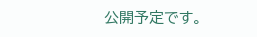公開予定です。